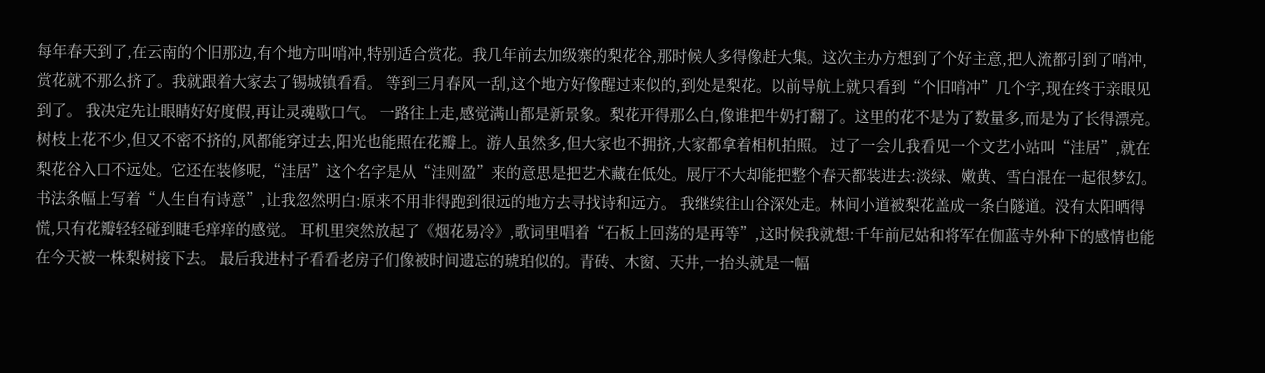每年春天到了,在云南的个旧那边,有个地方叫哨冲,特别适合赏花。我几年前去加级寨的梨花谷,那时候人多得像赶大集。这次主办方想到了个好主意,把人流都引到了哨冲,赏花就不那么挤了。我就跟着大家去了锡城镇看看。 等到三月春风一刮,这个地方好像醒过来似的,到处是梨花。以前导航上就只看到“个旧哨冲”几个字,现在终于亲眼见到了。 我决定先让眼睛好好度假,再让灵魂歇口气。 一路往上走,感觉满山都是新景象。梨花开得那么白,像谁把牛奶打翻了。这里的花不是为了数量多,而是为了长得漂亮。树枝上花不少,但又不密不挤的,风都能穿过去,阳光也能照在花瓣上。游人虽然多,但大家也不拥挤,大家都拿着相机拍照。 过了一会儿我看见一个文艺小站叫“洼居”,就在梨花谷入口不远处。它还在装修呢,“洼居”这个名字是从“洼则盈”来的意思是把艺术藏在低处。展厅不大却能把整个春天都装进去:淡绿、嫩黄、雪白混在一起很梦幻。 书法条幅上写着“人生自有诗意”,让我忽然明白:原来不用非得跑到很远的地方去寻找诗和远方。 我继续往山谷深处走。林间小道被梨花盖成一条白隧道。没有太阳晒得慌,只有花瓣轻轻碰到睫毛痒痒的感觉。 耳机里突然放起了《烟花易冷》,歌词里唱着“石板上回荡的是再等”,这时候我就想:千年前尼姑和将军在伽蓝寺外种下的感情也能在今天被一株梨树接下去。 最后我进村子看看老房子们像被时间遗忘的琥珀似的。青砖、木窗、天井,一抬头就是一幅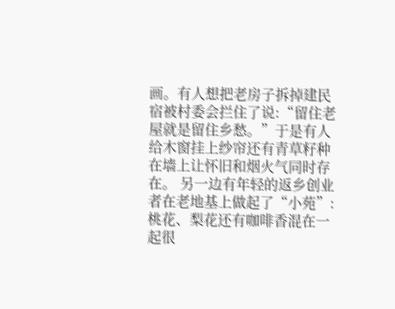画。有人想把老房子拆掉建民宿被村委会拦住了说:“留住老屋就是留住乡愁。”于是有人给木窗挂上纱帘还有青草籽种在墙上让怀旧和烟火气同时存在。 另一边有年轻的返乡创业者在老地基上做起了“小苑”:桃花、梨花还有咖啡香混在一起很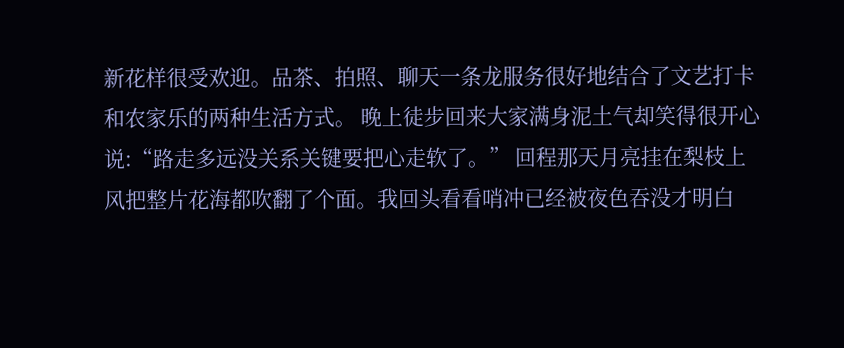新花样很受欢迎。品茶、拍照、聊天一条龙服务很好地结合了文艺打卡和农家乐的两种生活方式。 晚上徒步回来大家满身泥土气却笑得很开心说:“路走多远没关系关键要把心走软了。” 回程那天月亮挂在梨枝上风把整片花海都吹翻了个面。我回头看看哨冲已经被夜色吞没才明白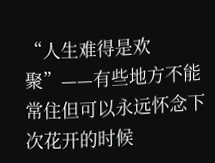“人生难得是欢聚”——有些地方不能常住但可以永远怀念下次花开的时候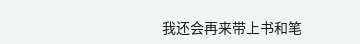我还会再来带上书和笔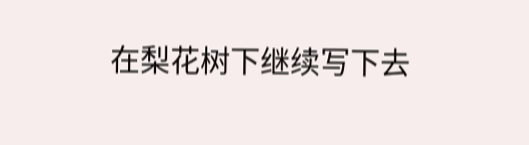在梨花树下继续写下去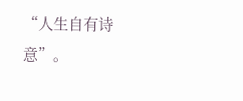“人生自有诗意”。